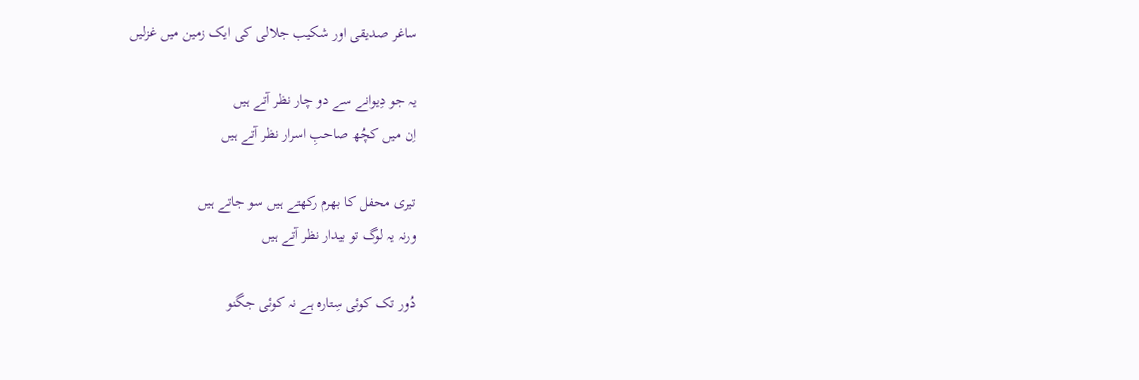ساغر صدیقی اور شکیب جلالی کی ایک زمین میں غزلیں

یہ جو دِیوانے سے دو چار نظر آتے ہیں
اِن میں کچُھ صاحبِ اسرار نظر آتے ہیں

تیری محفل کا بھرم رکھتے ہیں سو جاتے ہیں
ورنہ یہ لوگ تو بیدار نظر آتے ہیں

دُور تک کوئی سِتارہ ہے نہ کوئی جگنو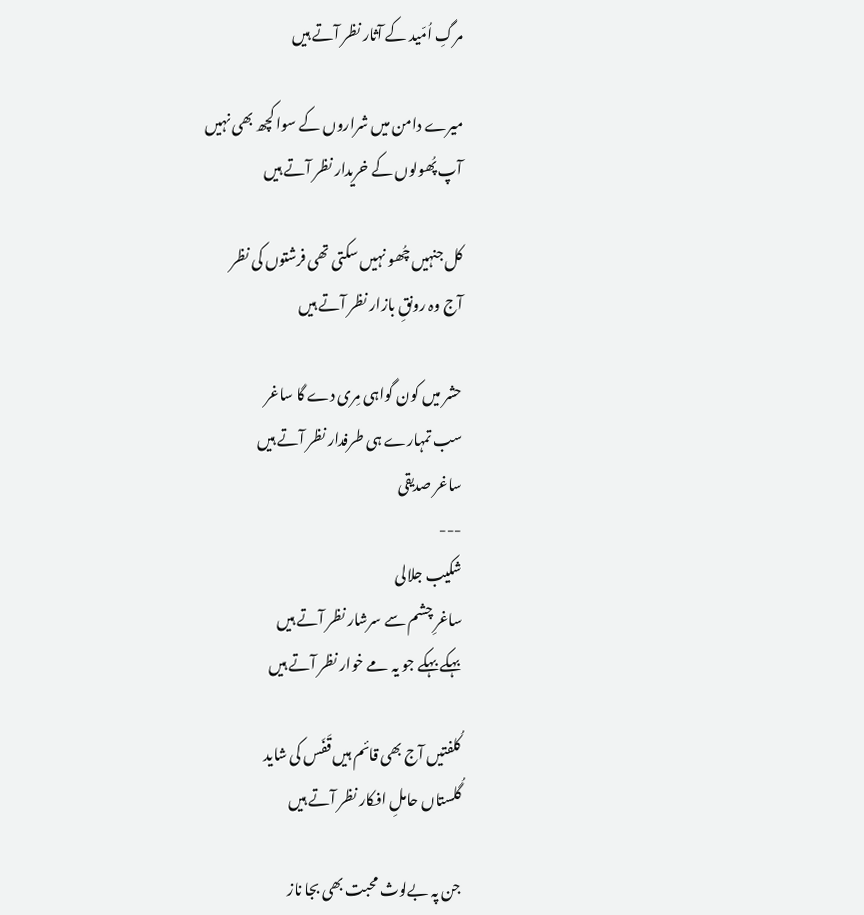مرگِ اُمّید کے آثار نظر آتے ہیں

میرے دامن میں شراروں کے سوا کچھ بھی نہیں
آپ پُھولوں کے خریدار نظر آتے ہیں

کل جنہیں چُھو نہیں سکتی تھی فرشتوں کی نظر
آج وہ رونقِ بازار نظر آتے ہیں

حشر میں کون گواہی مِری دے گا ساغر
سب تمہارے ہی طرفدار نظر آتے ہیں
ساغر صدیقی
---
شکیب جلالی
ساغرِ چشم سے سرشار نظر آتے ہیں
بہکے بہکے جو یہ مے خوار نظر آتے ہیں

کُلفتیں آج بھی قائم ہیں قَفَس کی شاید
گُلستاں حاملِ افکار نظر آتے ہیں

جن پہ بےلوث محبت بھی بجا ناز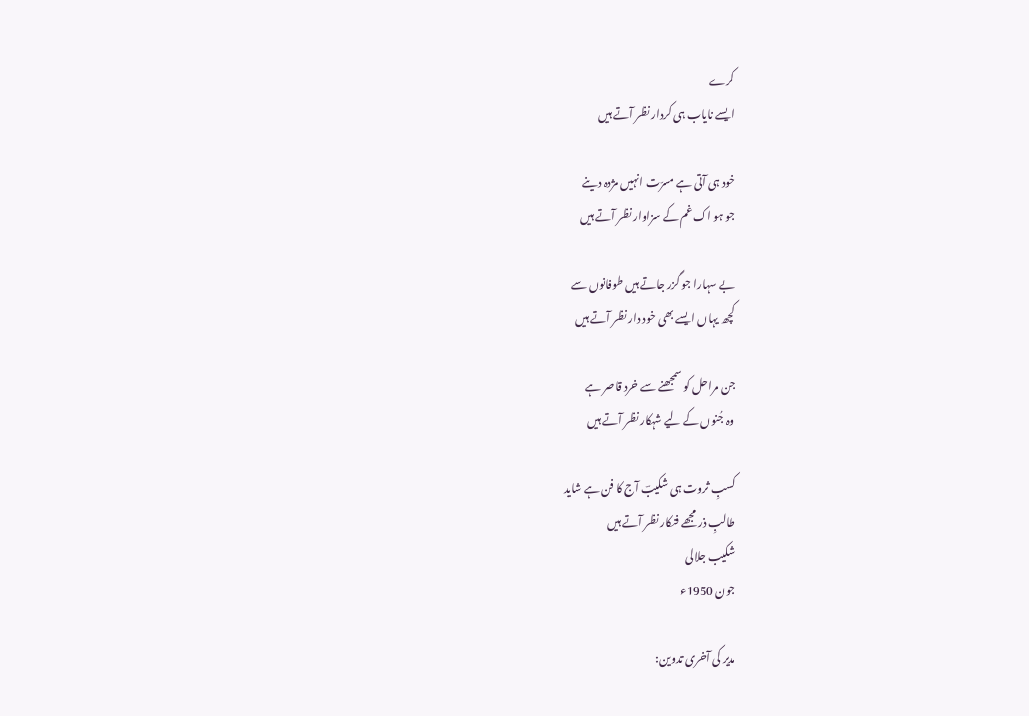کرے
ایسے نایاب ہی کردار نظر آتے ہیں

خود ہی آتی ہے مسرّت انہیں مژدہ دینے
جو ہو اک غم کے سزاوار نظر آتے ہیں

بے سہارا جو گزر جاتے ہیں طوفانوں سے
کچھ یہاں ایسے بھی خود دار نظر آتے ہیں

جن مراحل کو سمجھنے سے خرد قاصر ہے
وہ جُنوں کے لیے شہکار نظر آتے ہیں

کسبِ ثروت ہی شکیبؔ آج کا فن ہے شاید
طالبِ ذر مجھے فنکار نظر آتے ہیں
شکیب جلالی
جون 1950ء

مدیر کی آخری تدوین: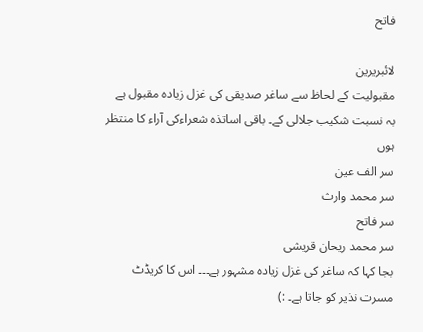فاتح

لائبریرین
مقبولیت کے لحاظ سے ساغر صدیقی کی غزل زیادہ مقبول ہے بہ نسبت شکیب جلالی کے۔ باقی اساتذہ شعراءکی آراء کا منتظر ہوں
سر الف عین
سر محمد وارث
سر فاتح
سر محمد ریحان قریشی
بجا کہا کہ ساغر کی غزل زیادہ مشہور ہے۔۔۔ اس کا کریڈٹ مسرت نذیر کو جاتا ہے۔ :)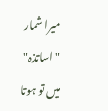میرا شمار "اساتذہ" میں تو ہوتا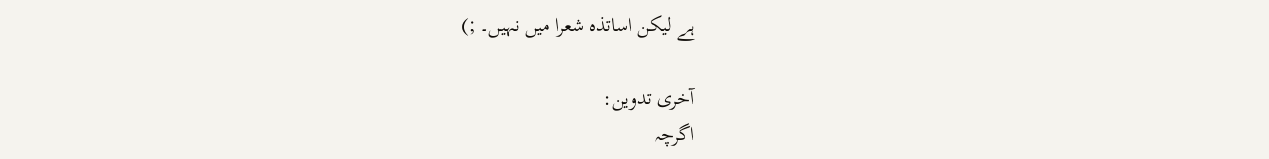ہے لیکن اساتذہ شعرا میں نہیں۔ ;)

آخری تدوین:
اگرچہ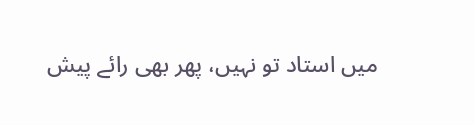میں استاد تو نہیں، پھر بھی رائے پیش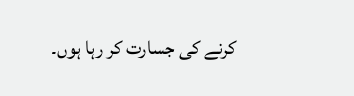کرنے کی جسارت کر رہا ہوں۔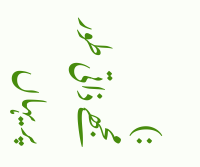:)
مجھے ذاتی طور پر یہاں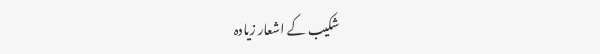شکیب کے اشعار زیادہ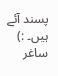پسند آئے ہیں۔ :)
ساغر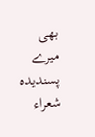بھی میرے پسندیدہ شعراء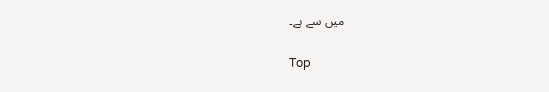میں سے ہے۔

Top